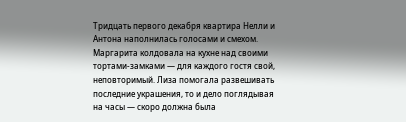Тридцать первого декабря квартира Нелли и Антона наполнилась голосами и смехом. Маргарита колдовала на кухне над своими тортами-замками — для каждого гостя свой, неповторимый. Лиза помогала развешивать последние украшения, то и дело поглядывая на часы — скоро должна была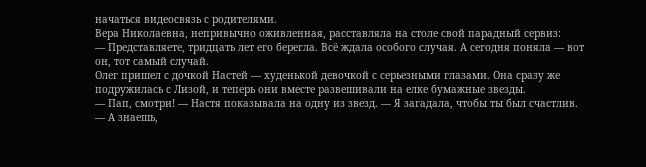начаться видеосвязь с родителями.
Вера Николаевна, непривычно оживленная, расставляла на столе свой парадный сервиз:
— Представляете, тридцать лет его берегла. Всё ждала особого случая. А сегодня поняла — вот он, тот самый случай.
Олег пришел с дочкой Настей — худенькой девочкой с серьезными глазами. Она сразу же подружилась с Лизой, и теперь они вместе развешивали на елке бумажные звезды.
— Пап, смотри! — Настя показывала на одну из звезд. — Я загадала, чтобы ты был счастлив.
— А знаешь,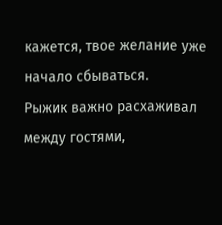кажется, твое желание уже начало сбываться.
Рыжик важно расхаживал между гостями,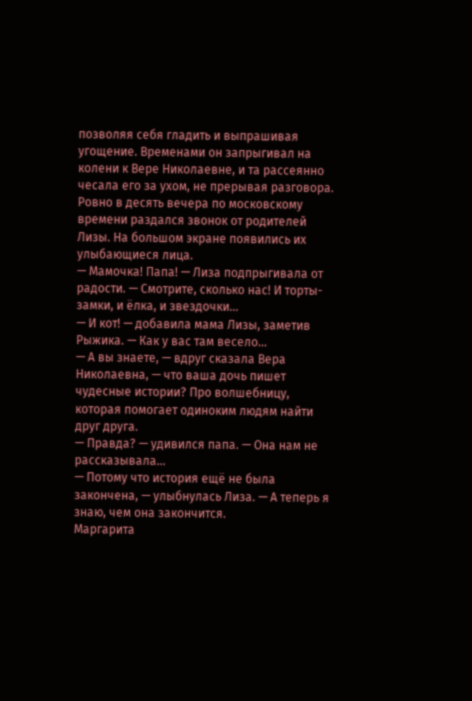позволяя себя гладить и выпрашивая угощение. Временами он запрыгивал на колени к Вере Николаевне, и та рассеянно чесала его за ухом, не прерывая разговора.
Ровно в десять вечера по московскому времени раздался звонок от родителей Лизы. На большом экране появились их улыбающиеся лица.
— Мамочка! Папа! — Лиза подпрыгивала от радости. — Смотрите, сколько нас! И торты-замки, и ёлка, и звездочки…
— И кот! — добавила мама Лизы, заметив Рыжика. — Как у вас там весело…
— А вы знаете, — вдруг сказала Вера Николаевна, — что ваша дочь пишет чудесные истории? Про волшебницу, которая помогает одиноким людям найти друг друга.
— Правда? — удивился папа. — Она нам не рассказывала…
— Потому что история ещё не была закончена, — улыбнулась Лиза. — А теперь я знаю, чем она закончится.
Маргарита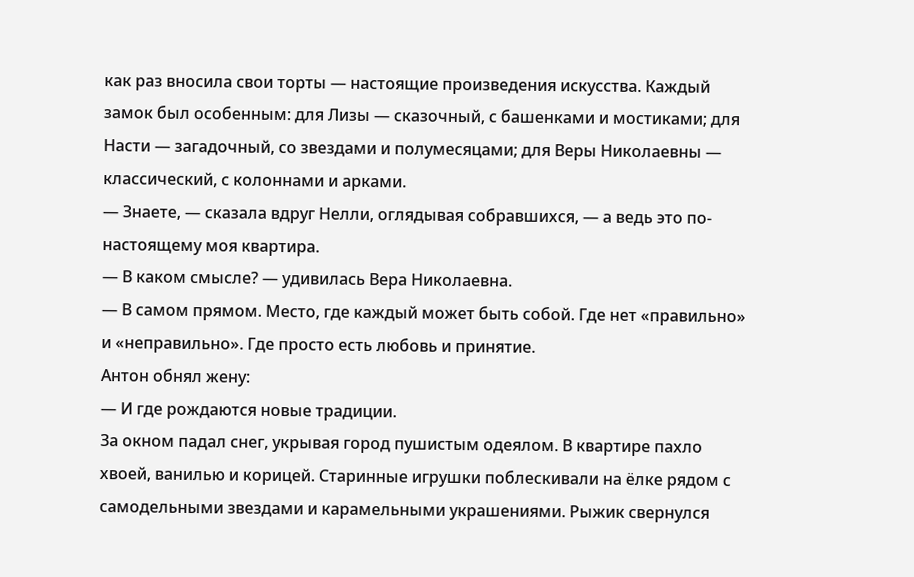как раз вносила свои торты — настоящие произведения искусства. Каждый замок был особенным: для Лизы — сказочный, с башенками и мостиками; для Насти — загадочный, со звездами и полумесяцами; для Веры Николаевны — классический, с колоннами и арками.
— Знаете, — сказала вдруг Нелли, оглядывая собравшихся, — а ведь это по-настоящему моя квартира.
— В каком смысле? — удивилась Вера Николаевна.
— В самом прямом. Место, где каждый может быть собой. Где нет «правильно» и «неправильно». Где просто есть любовь и принятие.
Антон обнял жену:
— И где рождаются новые традиции.
За окном падал снег, укрывая город пушистым одеялом. В квартире пахло хвоей, ванилью и корицей. Старинные игрушки поблескивали на ёлке рядом с самодельными звездами и карамельными украшениями. Рыжик свернулся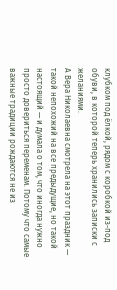клубком под ёлкой, рядом с коробкой из-под обуви, в которой теперь хранились записки с желаниями.
А Вера Николаевна смотрела на этот праздник — такой непохожий на все предыдущие, но такой настоящий — и думала о том, что иногда нужно просто довериться переменам. Потому что самые важные традиции рождаются не из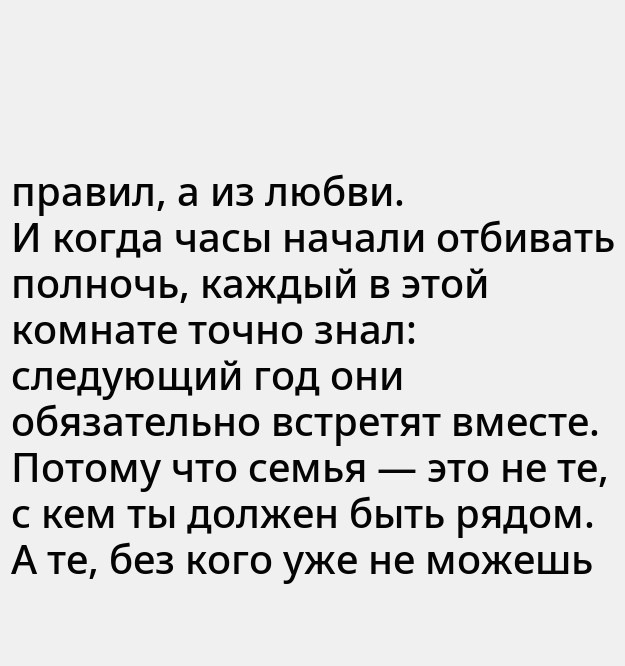правил, а из любви.
И когда часы начали отбивать полночь, каждый в этой комнате точно знал: следующий год они обязательно встретят вместе. Потому что семья — это не те, с кем ты должен быть рядом. А те, без кого уже не можешь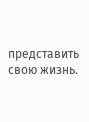представить свою жизнь.